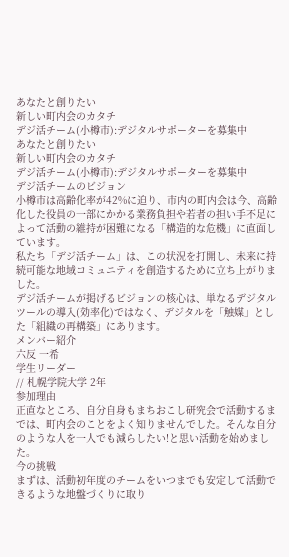あなたと創りたい
新しい町内会のカタチ
デジ活チーム(小樽市):デジタルサポーターを募集中
あなたと創りたい
新しい町内会のカタチ
デジ活チーム(小樽市):デジタルサポーターを募集中
デジ活チームのビジョン
小樽市は高齢化率が42%に迫り、市内の町内会は今、高齢化した役員の一部にかかる業務負担や若者の担い手不足によって活動の維持が困難になる「構造的な危機」に直面しています。
私たち「デジ活チーム」は、この状況を打開し、未来に持続可能な地域コミュニティを創造するために立ち上がりました。
デジ活チームが掲げるビジョンの核心は、単なるデジタルツールの導入(効率化)ではなく、デジタルを「触媒」とした「組織の再構築」にあります。
メンバー紹介
六反 一希
学生リーダー
// 札幌学院大学 2年
参加理由
正直なところ、自分自身もまちおこし研究会で活動するまでは、町内会のことをよく知りませんでした。そんな自分のような人を一人でも減らしたい!と思い活動を始めました。
今の挑戦
まずは、活動初年度のチームをいつまでも安定して活動できるような地盤づくりに取り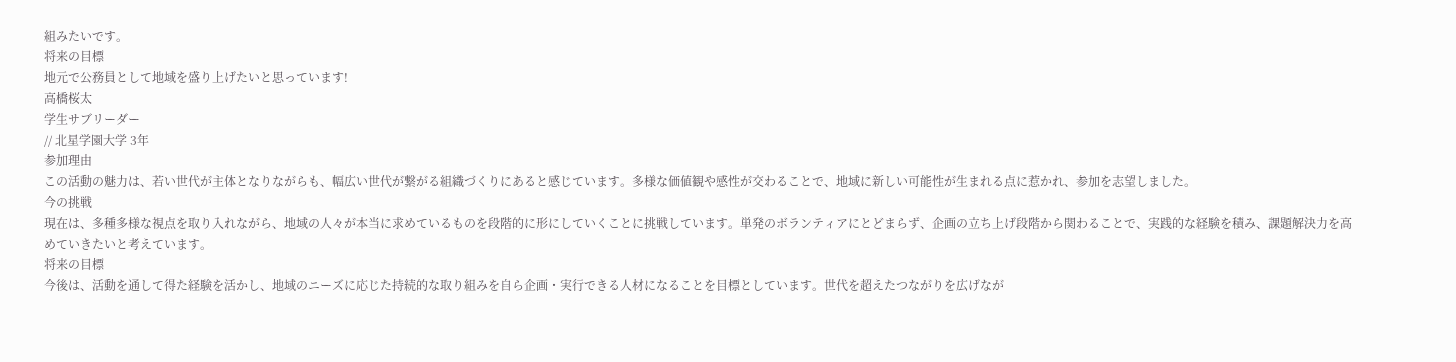組みたいです。
将来の目標
地元で公務員として地域を盛り上げたいと思っています!
高橋桜太
学生サブリーダー
// 北星学園大学 3年
参加理由
この活動の魅力は、若い世代が主体となりながらも、幅広い世代が繋がる組織づくりにあると感じています。多様な価値観や感性が交わることで、地域に新しい可能性が生まれる点に惹かれ、参加を志望しました。
今の挑戦
現在は、多種多様な視点を取り入れながら、地域の人々が本当に求めているものを段階的に形にしていくことに挑戦しています。単発のボランティアにとどまらず、企画の立ち上げ段階から関わることで、実践的な経験を積み、課題解決力を高めていきたいと考えています。
将来の目標
今後は、活動を通して得た経験を活かし、地域のニーズに応じた持続的な取り組みを自ら企画・実行できる人材になることを目標としています。世代を超えたつながりを広げなが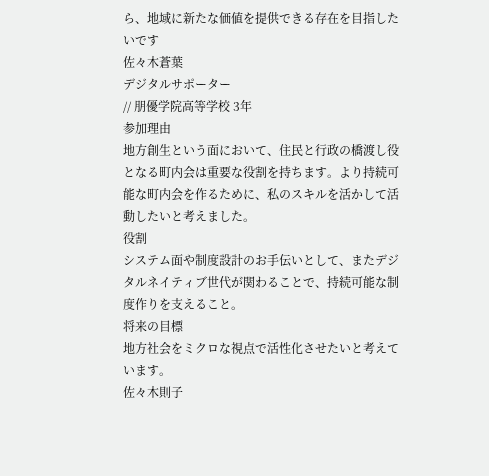ら、地域に新たな価値を提供できる存在を目指したいです
佐々木蒼葉
デジタルサポーター
// 朋優学院高等学校 3年
参加理由
地方創生という面において、住民と行政の橋渡し役となる町内会は重要な役割を持ちます。より持続可能な町内会を作るために、私のスキルを活かして活動したいと考えました。
役割
システム面や制度設計のお手伝いとして、またデジタルネイティブ世代が関わることで、持続可能な制度作りを支えること。
将来の目標
地方社会をミクロな視点で活性化させたいと考えています。
佐々木則子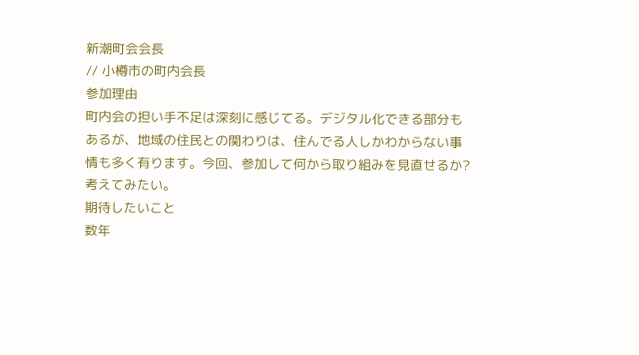新潮町会会長
// 小樽市の町内会長
参加理由
町内会の担い手不足は深刻に感じてる。デジタル化できる部分もあるが、地域の住民との関わりは、住んでる人しかわからない事情も多く有ります。今回、参加して何から取り組みを見直せるか?考えてみたい。
期待したいこと
数年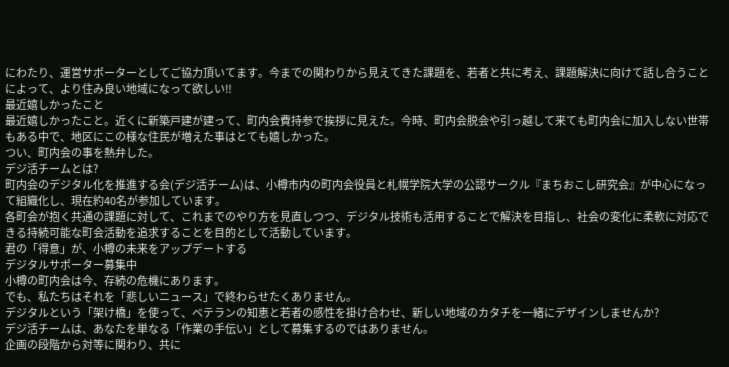にわたり、運営サポーターとしてご協力頂いてます。今までの関わりから見えてきた課題を、若者と共に考え、課題解決に向けて話し合うことによって、より住み良い地域になって欲しい‼
最近嬉しかったこと
最近嬉しかったこと。近くに新築戸建が建って、町内会費持参で挨拶に見えた。今時、町内会脱会や引っ越して来ても町内会に加入しない世帯もある中で、地区にこの様な住民が増えた事はとても嬉しかった。
つい、町内会の事を熱弁した。
デジ活チームとは?
町内会のデジタル化を推進する会(デジ活チーム)は、小樽市内の町内会役員と札幌学院大学の公認サークル『まちおこし研究会』が中心になって組織化し、現在約40名が参加しています。
各町会が抱く共通の課題に対して、これまでのやり方を見直しつつ、デジタル技術も活用することで解決を目指し、社会の変化に柔軟に対応できる持続可能な町会活動を追求することを目的として活動しています。
君の「得意」が、小樽の未来をアップデートする
デジタルサポーター募集中
小樽の町内会は今、存続の危機にあります。
でも、私たちはそれを「悲しいニュース」で終わらせたくありません。
デジタルという「架け橋」を使って、ベテランの知恵と若者の感性を掛け合わせ、新しい地域のカタチを一緒にデザインしませんか?
デジ活チームは、あなたを単なる「作業の手伝い」として募集するのではありません。
企画の段階から対等に関わり、共に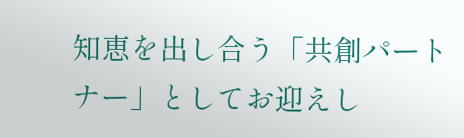知恵を出し合う「共創パートナー」としてお迎えし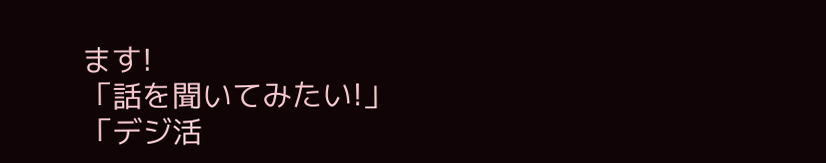ます!
「話を聞いてみたい!」
「デジ活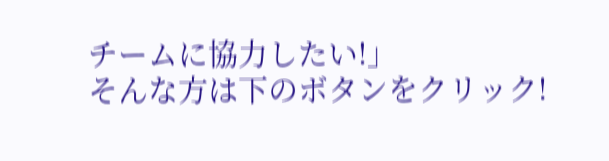チームに協力したい!」
そんな方は下のボタンをクリック!